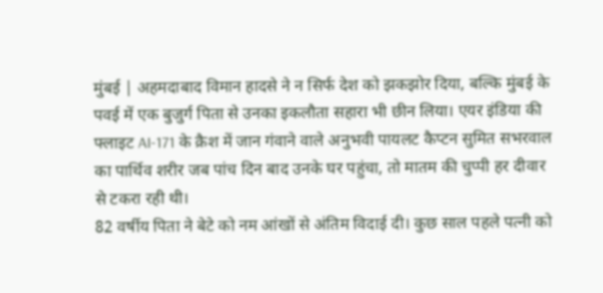मुंबई | अहमदाबाद विमान हादसे ने न सिर्फ देश को झकझोर दिया, बल्कि मुंबई के पवई में एक बुजुर्ग पिता से उनका इकलौता सहारा भी छीन लिया। एयर इंडिया की फ्लाइट AI-171 के क्रैश में जान गंवाने वाले अनुभवी पायलट कैप्टन सुमित सभरवाल का पार्थिव शरीर जब पांच दिन बाद उनके घर पहुंचा, तो मातम की चुप्पी हर दीवार से टकरा रही थी।
82 वर्षीय पिता ने बेटे को नम आंखों से अंतिम विदाई दी। कुछ साल पहले पत्नी को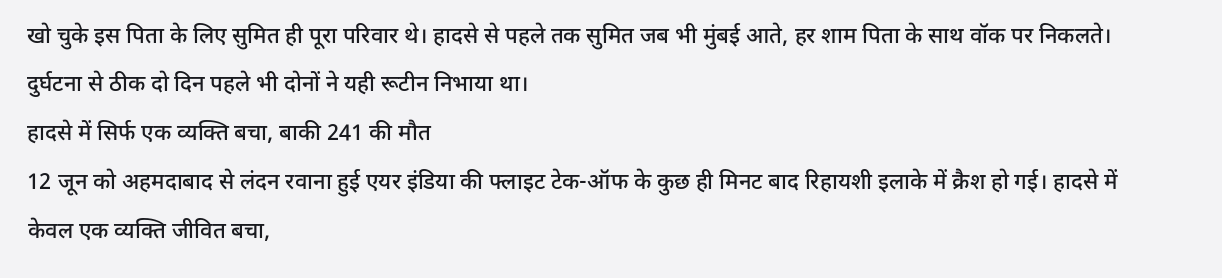खो चुके इस पिता के लिए सुमित ही पूरा परिवार थे। हादसे से पहले तक सुमित जब भी मुंबई आते, हर शाम पिता के साथ वॉक पर निकलते। दुर्घटना से ठीक दो दिन पहले भी दोनों ने यही रूटीन निभाया था।
हादसे में सिर्फ एक व्यक्ति बचा, बाकी 241 की मौत
12 जून को अहमदाबाद से लंदन रवाना हुई एयर इंडिया की फ्लाइट टेक-ऑफ के कुछ ही मिनट बाद रिहायशी इलाके में क्रैश हो गई। हादसे में केवल एक व्यक्ति जीवित बचा,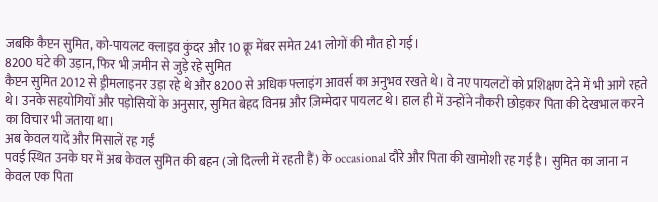जबकि कैप्टन सुमित, को-पायलट क्लाइव कुंदर और 10 क्रू मेंबर समेत 241 लोगों की मौत हो गई।
8200 घंटे की उड़ान, फिर भी ज़मीन से जुड़े रहे सुमित
कैप्टन सुमित 2012 से ड्रीमलाइनर उड़ा रहे थे और 8200 से अधिक फ्लाइंग आवर्स का अनुभव रखते थे। वे नए पायलटों को प्रशिक्षण देने में भी आगे रहते थे। उनके सहयोगियों और पड़ोसियों के अनुसार, सुमित बेहद विनम्र और ज़िम्मेदार पायलट थे। हाल ही में उन्होंने नौकरी छोड़कर पिता की देखभाल करने का विचार भी जताया था।
अब केवल यादें और मिसालें रह गईं
पवई स्थित उनके घर में अब केवल सुमित की बहन (जो दिल्ली में रहती हैं) के occasional दौरे और पिता की खामोशी रह गई है। सुमित का जाना न केवल एक पिता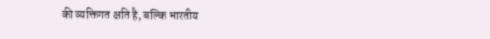की व्यक्तिगत क्षति है, बल्कि भारतीय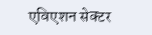एविएशन सेक्टर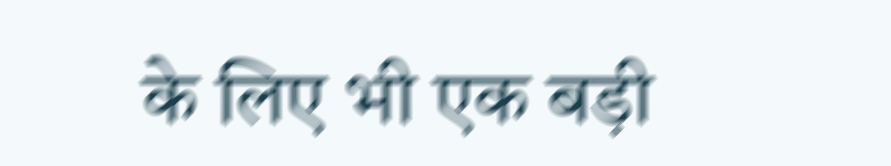के लिए भी एक बड़ी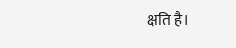क्षति है।